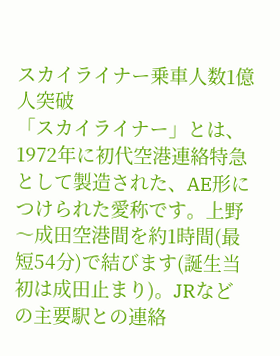スカイライナー乗車人数1億人突破
「スカイライナー」とは、1972年に初代空港連絡特急として製造された、AE形につけられた愛称です。上野〜成田空港間を約1時間(最短54分)で結びます(誕生当初は成田止まり)。JRなどの主要駅との連絡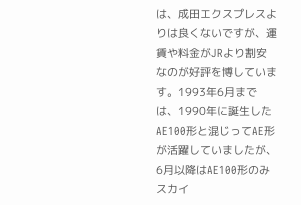は、成田エクスプレスよりは良くないですが、運賃や料金がJRより割安なのが好評を博しています。1993年6月までは、1990年に誕生したAE100形と混じってAE形が活躍していましたが、6月以降はAE100形のみスカイ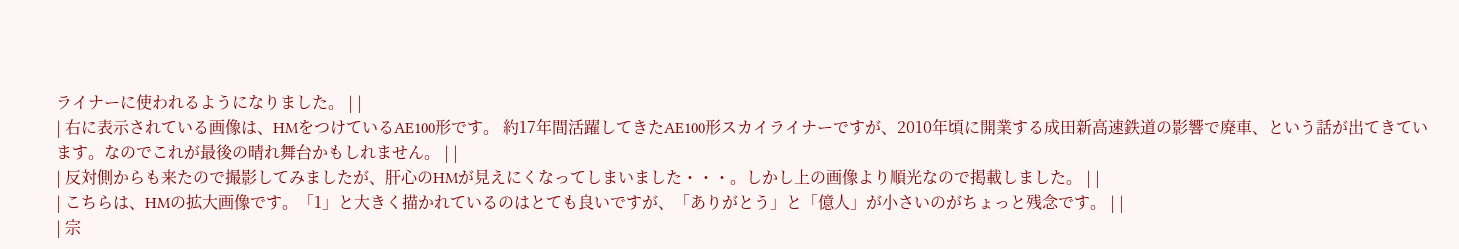ライナーに使われるようになりました。 | |
| 右に表示されている画像は、HMをつけているAE100形です。 約17年間活躍してきたAE100形スカイライナーですが、2010年頃に開業する成田新高速鉄道の影響で廃車、という話が出てきています。なのでこれが最後の晴れ舞台かもしれません。 | |
| 反対側からも来たので撮影してみましたが、肝心のHMが見えにくなってしまいました・・・。しかし上の画像より順光なので掲載しました。 | |
| こちらは、HMの拡大画像です。「1」と大きく描かれているのはとても良いですが、「ありがとう」と「億人」が小さいのがちょっと残念です。 | |
| 宗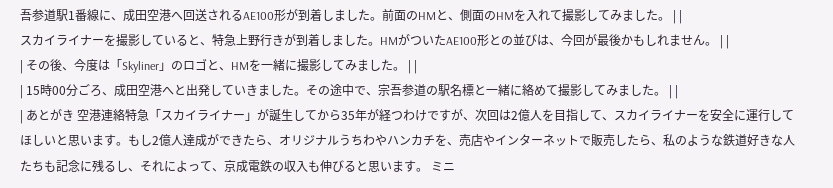吾参道駅1番線に、成田空港へ回送されるAE100形が到着しました。前面のHMと、側面のHMを入れて撮影してみました。 | |
スカイライナーを撮影していると、特急上野行きが到着しました。HMがついたAE100形との並びは、今回が最後かもしれません。 | |
| その後、今度は「Skyliner」のロゴと、HMを一緒に撮影してみました。 | |
| 15時00分ごろ、成田空港へと出発していきました。その途中で、宗吾参道の駅名標と一緒に絡めて撮影してみました。 | |
| あとがき 空港連絡特急「スカイライナー」が誕生してから35年が経つわけですが、次回は2億人を目指して、スカイライナーを安全に運行してほしいと思います。もし2億人達成ができたら、オリジナルうちわやハンカチを、売店やインターネットで販売したら、私のような鉄道好きな人たちも記念に残るし、それによって、京成電鉄の収入も伸びると思います。 ミニ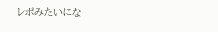レポみたいにな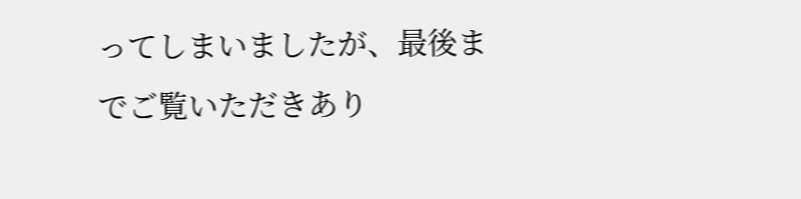ってしまいましたが、最後までご覧いただきあり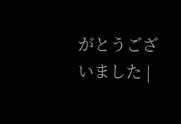がとうございました |